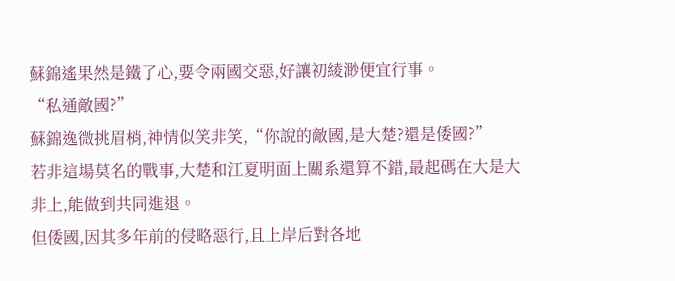蘇錦遙果然是鐵了心,要令兩國交惡,好讓初綾渺便宜行事。
“私通敵國?”
蘇錦逸微挑眉梢,神情似笑非笑,“你說的敵國,是大楚?還是倭國?”
若非這場莫名的戰事,大楚和江夏明面上關系還算不錯,最起碼在大是大非上,能做到共同進退。
但倭國,因其多年前的侵略惡行,且上岸后對各地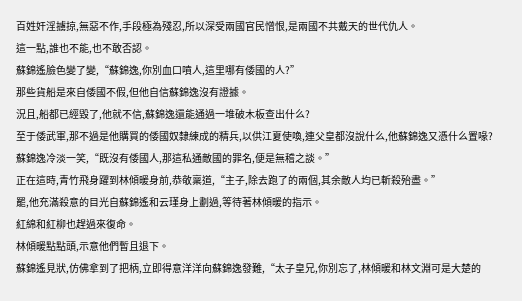百姓奸淫擄掠,無惡不作,手段極為殘忍,所以深受兩國官民憎恨,是兩國不共戴天的世代仇人。
這一點,誰也不能,也不敢否認。
蘇錦遙臉色變了變,“蘇錦逸,你別血口噴人,這里哪有倭國的人?”
那些貨船是來自倭國不假,但他自信蘇錦逸沒有證據。
況且,船都已經毀了,他就不信,蘇錦逸還能通過一堆破木板查出什么?
至于倭武軍,那不過是他購買的倭國奴隸練成的精兵,以供江夏使喚,連父皇都沒說什么,他蘇錦逸又憑什么置喙?
蘇錦逸冷淡一笑,“既沒有倭國人,那這私通敵國的罪名,便是無稽之談。”
正在這時,青竹飛身躍到林傾暖身前,恭敬稟道,“主子,除去跑了的兩個,其余敵人均已斬殺殆盡。”
罷,他充滿殺意的目光自蘇錦遙和云瑾身上劃過,等待著林傾暖的指示。
紅綿和紅柳也趕過來復命。
林傾暖點點頭,示意他們暫且退下。
蘇錦遙見狀,仿佛拿到了把柄,立即得意洋洋向蘇錦逸發難,“太子皇兄,你別忘了,林傾暖和林文淵可是大楚的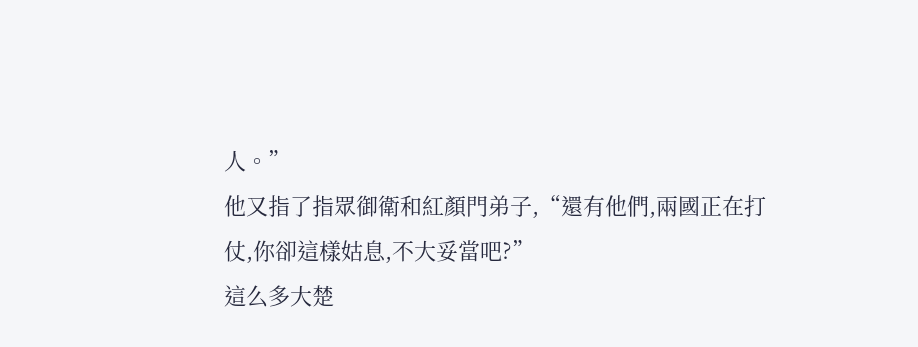人。”
他又指了指眾御衛和紅顏門弟子,“還有他們,兩國正在打仗,你卻這樣姑息,不大妥當吧?”
這么多大楚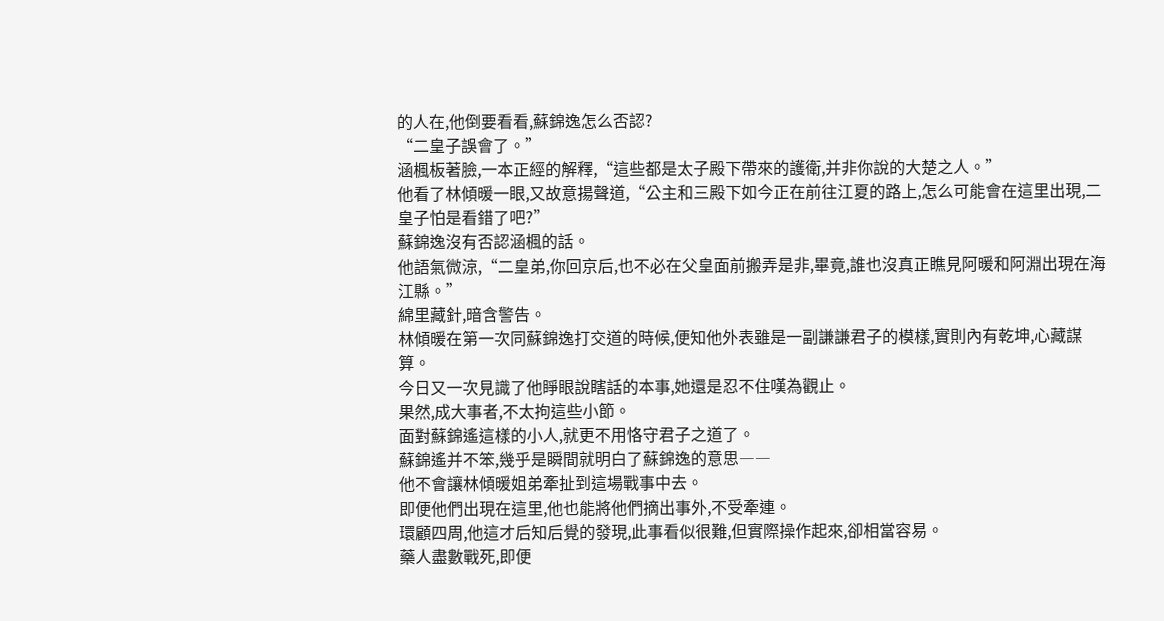的人在,他倒要看看,蘇錦逸怎么否認?
“二皇子誤會了。”
涵楓板著臉,一本正經的解釋,“這些都是太子殿下帶來的護衛,并非你說的大楚之人。”
他看了林傾暖一眼,又故意揚聲道,“公主和三殿下如今正在前往江夏的路上,怎么可能會在這里出現,二皇子怕是看錯了吧?”
蘇錦逸沒有否認涵楓的話。
他語氣微涼,“二皇弟,你回京后,也不必在父皇面前搬弄是非,畢竟,誰也沒真正瞧見阿暖和阿淵出現在海江縣。”
綿里藏針,暗含警告。
林傾暖在第一次同蘇錦逸打交道的時候,便知他外表雖是一副謙謙君子的模樣,實則內有乾坤,心藏謀算。
今日又一次見識了他睜眼說瞎話的本事,她還是忍不住嘆為觀止。
果然,成大事者,不太拘這些小節。
面對蘇錦遙這樣的小人,就更不用恪守君子之道了。
蘇錦遙并不笨,幾乎是瞬間就明白了蘇錦逸的意思――
他不會讓林傾暖姐弟牽扯到這場戰事中去。
即便他們出現在這里,他也能將他們摘出事外,不受牽連。
環顧四周,他這才后知后覺的發現,此事看似很難,但實際操作起來,卻相當容易。
藥人盡數戰死,即便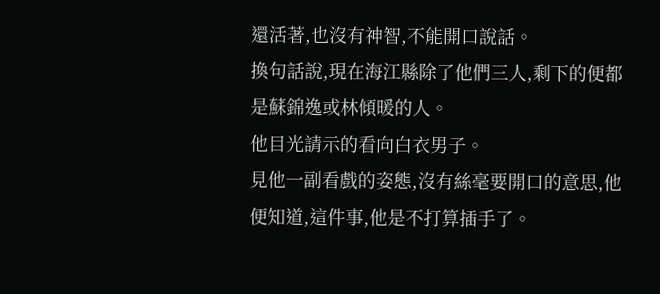還活著,也沒有神智,不能開口說話。
換句話說,現在海江縣除了他們三人,剩下的便都是蘇錦逸或林傾暖的人。
他目光請示的看向白衣男子。
見他一副看戲的姿態,沒有絲毫要開口的意思,他便知道,這件事,他是不打算插手了。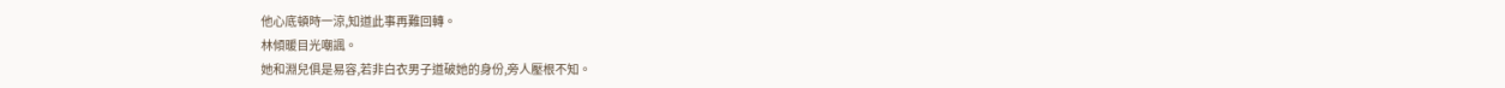他心底頓時一涼,知道此事再難回轉。
林傾暖目光嘲諷。
她和淵兒俱是易容,若非白衣男子道破她的身份,旁人壓根不知。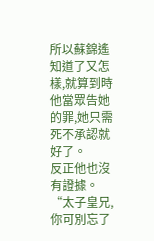所以蘇錦遙知道了又怎樣,就算到時他當眾告她的罪,她只需死不承認就好了。
反正他也沒有證據。
“太子皇兄,你可別忘了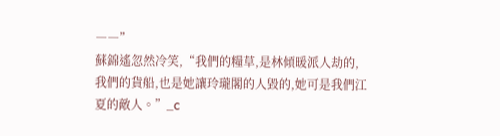――”
蘇錦遙忽然冷笑,“我們的糧草,是林傾暖派人劫的,我們的貨船,也是她讓玲瓏閣的人毀的,她可是我們江夏的敵人。”_c